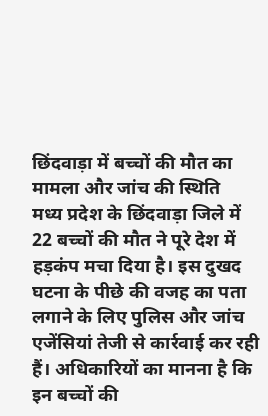छिंदवाड़ा में बच्चों की मौत का मामला और जांच की स्थिति
मध्य प्रदेश के छिंदवाड़ा जिले में 22 बच्चों की मौत ने पूरे देश में हड़कंप मचा दिया है। इस दुखद घटना के पीछे की वजह का पता लगाने के लिए पुलिस और जांच एजेंसियां तेजी से कार्रवाई कर रही हैं। अधिकारियों का मानना है कि इन बच्चों की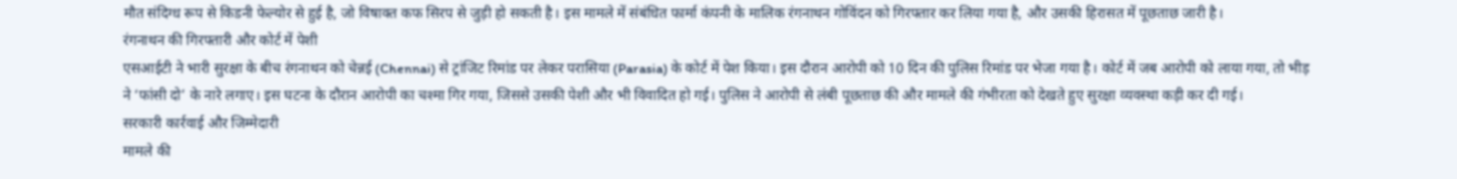मौत संदिग्ध रूप से किडनी फेल्योर से हुई है, जो विषाक्त कफ सिरप से जुड़ी हो सकती है। इस मामले में संबंधित फार्मा कंपनी के मालिक रंगनाथन गोविंदन को गिरफ्तार कर लिया गया है, और उसकी हिरासत में पूछताछ जारी है।
रंगनाथन की गिरफ्तारी और कोर्ट में पेशी
एसआईटी ने भारी सुरक्षा के बीच रंगनाथन को चेन्नई (Chennai) से ट्रांजिट रिमांड पर लेकर परासिया (Parasia) के कोर्ट में पेश किया। इस दौरान आरोपी को 10 दिन की पुलिस रिमांड पर भेजा गया है। कोर्ट में जब आरोपी को लाया गया, तो भीड़ ने ‘फांसी दो’ के नारे लगाए। इस घटना के दौरान आरोपी का चश्मा गिर गया, जिससे उसकी पेशी और भी विवादित हो गई। पुलिस ने आरोपी से लंबी पूछताछ की और मामले की गंभीरता को देखते हुए सुरक्षा व्यवस्था कड़ी कर दी गई।
सरकारी कार्रवाई और जिम्मेदारी
मामले की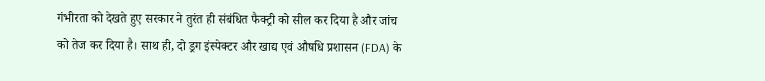गंभीरता को देखते हुए सरकार ने तुरंत ही संबंधित फैक्ट्री को सील कर दिया है और जांच को तेज कर दिया है। साथ ही, दो ड्रग इंस्पेक्टर और खाद्य एवं औषधि प्रशासन (FDA) के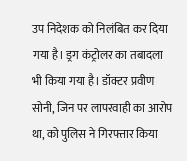उप निदेशक को निलंबित कर दिया गया है। ड्रग कंट्रोलर का तबादला भी किया गया है। डॉक्टर प्रवीण सोनी, जिन पर लापरवाही का आरोप था, को पुलिस ने गिरफ्तार किया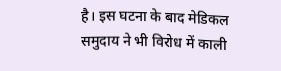है। इस घटना के बाद मेडिकल समुदाय ने भी विरोध में काली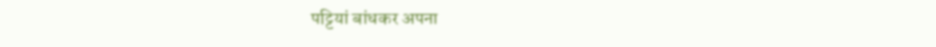पट्टियां बांधकर अपना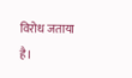विरोध जताया है।